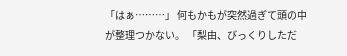「はぁ………」 何もかもが突然過ぎて頭の中が整理つかない。 「梨由、びっくりしただ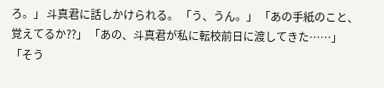ろ。」 斗真君に話しかけられる。 「う、うん。」 「あの手紙のこと、覚えてるか??」 「あの、斗真君が私に転校前日に渡してきた……」 「そう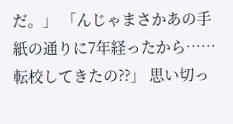だ。」 「んじゃまさかあの手紙の通りに7年経ったから……転校してきたの??」 思い切っ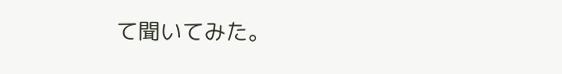て聞いてみた。